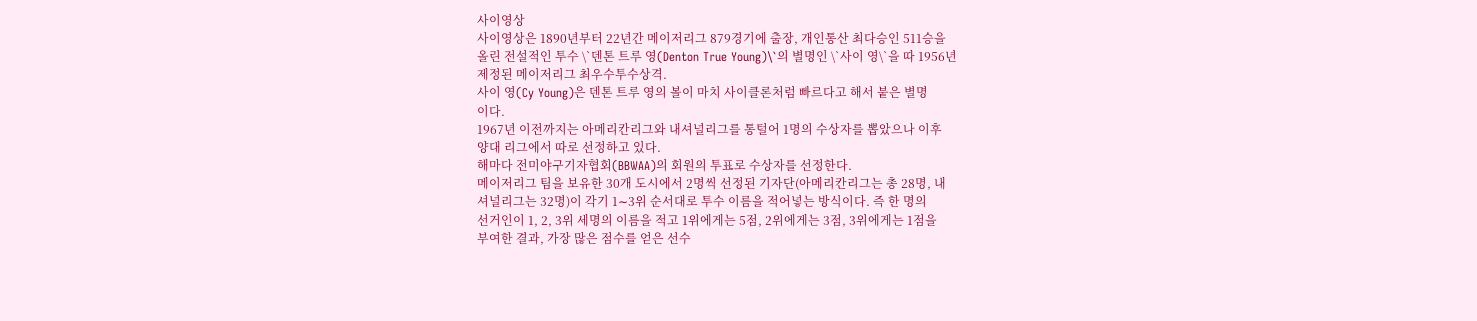사이영상
사이영상은 1890년부터 22년간 메이저리그 879경기에 출장, 개인통산 최다승인 511승을
올린 전설적인 투수 \`덴톤 트루 영(Denton True Young)\`의 별명인 \`사이 영\`을 따 1956년
제정된 메이저리그 최우수투수상격.
사이 영(Cy Young)은 덴톤 트루 영의 볼이 마치 사이클론처럼 빠르다고 해서 붙은 별명
이다.
1967년 이전까지는 아메리칸리그와 내셔널리그를 통털어 1명의 수상자를 뽑았으나 이후
양대 리그에서 따로 선정하고 있다.
해마다 전미야구기자협회(BBWAA)의 회원의 투표로 수상자를 선정한다.
메이저리그 팀을 보유한 30개 도시에서 2명씩 선정된 기자단(아메리칸리그는 총 28명, 내
셔널리그는 32명)이 각기 1∼3위 순서대로 투수 이름을 적어넣는 방식이다. 즉 한 명의
선거인이 1, 2, 3위 세명의 이름을 적고 1위에게는 5점, 2위에게는 3점, 3위에게는 1점을
부여한 결과, 가장 많은 점수를 얻은 선수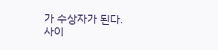가 수상자가 된다.
사이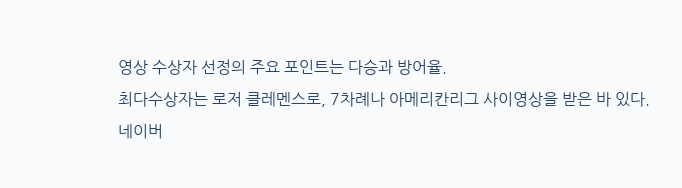영상 수상자 선정의 주요 포인트는 다승과 방어율.
최다수상자는 로저 클레멘스로, 7차례나 아메리칸리그 사이영상을 받은 바 있다.
네이버